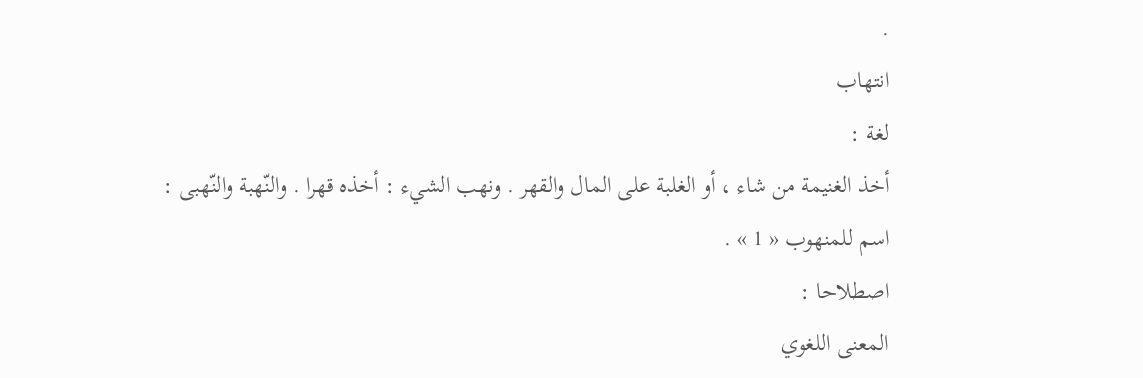.
انتهاب
لغة :
أخذ الغنيمة من شاء ، أو الغلبة على المال والقهر . ونهب الشيء : أخذه قهرا . والنّهبة والنّهبى :
اسم للمنهوب « 1 » .
اصطلاحا :
المعنى اللغوي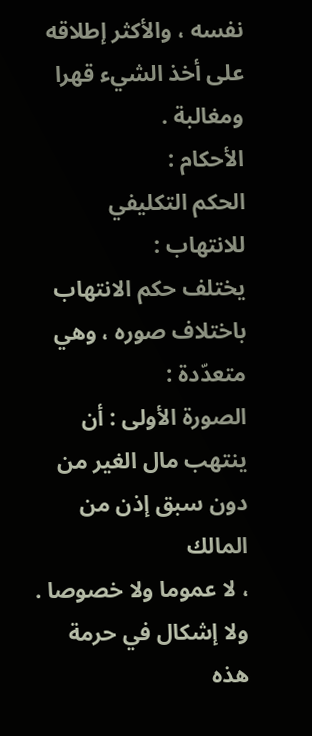نفسه ، والأكثر إطلاقه على أخذ الشيء قهرا ومغالبة .
الأحكام :
الحكم التكليفي للانتهاب :
يختلف حكم الانتهاب باختلاف صوره ، وهي متعدّدة :
الصورة الأولى : أن ينتهب مال الغير من دون سبق إذن من المالك
، لا عموما ولا خصوصا .
ولا إشكال في حرمة هذه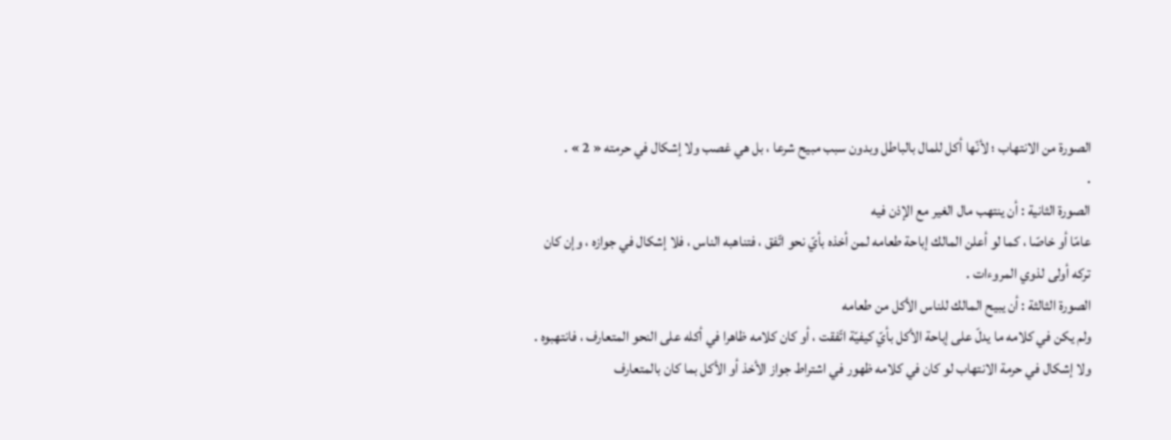الصورة من الانتهاب ؛ لأنّها أكل للمال بالباطل وبدون سبب مبيح شرعا ، بل هي غصب ولا إشكال في حرمته « 2 » .
.
الصورة الثانية : أن ينتهب مال الغير مع الإذن فيه
عامّا أو خاصّا ، كما لو أعلن المالك إباحة طعامه لمن أخذه بأيّ نحو اتّفق ، فتناهبه الناس ، فلا إشكال في جوازه ، وإن كان تركه أولى لذوي المروءات .
الصورة الثالثة : أن يبيح المالك للناس الأكل من طعامه
ولم يكن في كلامه ما يدلّ على إباحة الأكل بأيّ كيفيّة اتّفقت ، أو كان كلامه ظاهرا في أكله على النحو المتعارف ، فانتهبوه .
ولا إشكال في حرمة الانتهاب لو كان في كلامه ظهور في اشتراط جواز الأخذ أو الأكل بما كان بالمتعارف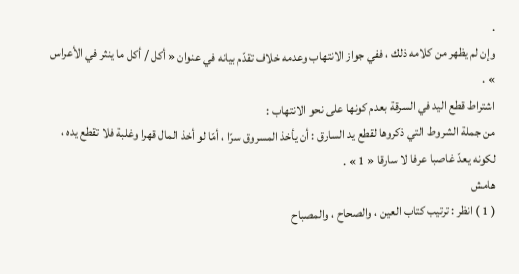.
وإن لم يظهر من كلامه ذلك ، ففي جواز الانتهاب وعدمه خلاف تقدّم بيانه في عنوان « أكل / أكل ما ينثر في الأعراس » .
اشتراط قطع اليد في السرقة بعدم كونها على نحو الانتهاب :
من جملة الشروط التي ذكروها لقطع يد السارق : أن يأخذ المسروق سرّا ، أمّا لو أخذ المال قهرا وغلبة فلا تقطع يده ، لكونه يعدّ غاصبا عرفا لا سارقا « 1 » .
هامش
( 1 ) انظر : ترتيب كتاب العين ، والصحاح ، والمصباح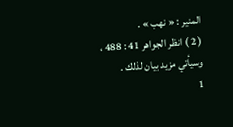المنير : « نهب » .
( 2 ) انظر الجواهر 41 : 488 ، وسيأتي مزيد بيان لذلك .
1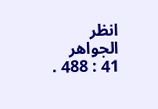انظر الجواهر 41 : 488 .